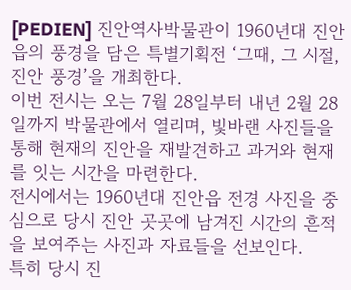[PEDIEN] 진안역사박물관이 1960년대 진안읍의 풍경을 담은 특별기획전 ‘그때, 그 시절, 진안 풍경’을 개최한다.
이번 전시는 오는 7월 28일부터 내년 2월 28일까지 박물관에서 열리며, 빛바랜 사진들을 통해 현재의 진안을 재발견하고 과거와 현재를 잇는 시간을 마련한다.
전시에서는 1960년대 진안읍 전경 사진을 중심으로 당시 진안 곳곳에 남겨진 시간의 흔적을 보여주는 사진과 자료들을 선보인다.
특히 당시 진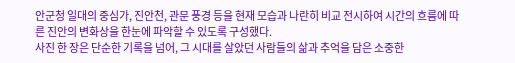안군청 일대의 중심가, 진안천, 관문 풍경 등을 현재 모습과 나란히 비교 전시하여 시간의 흐름에 따른 진안의 변화상을 한눈에 파악할 수 있도록 구성했다.
사진 한 장은 단순한 기록을 넘어, 그 시대를 살았던 사람들의 삶과 추억을 담은 소중한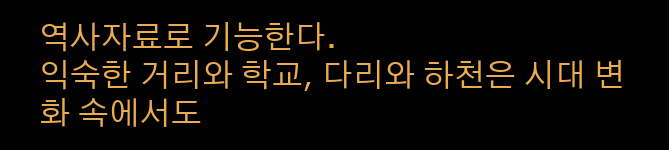역사자료로 기능한다.
익숙한 거리와 학교, 다리와 하천은 시대 변화 속에서도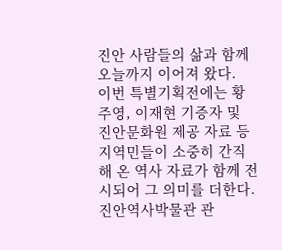진안 사람들의 삶과 함께 오늘까지 이어져 왔다.
이번 특별기획전에는 황주영, 이재현 기증자 및 진안문화원 제공 자료 등 지역민들이 소중히 간직해 온 역사 자료가 함께 전시되어 그 의미를 더한다.
진안역사박물관 관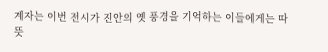계자는 이번 전시가 진안의 옛 풍경을 기억하는 이들에게는 따뜻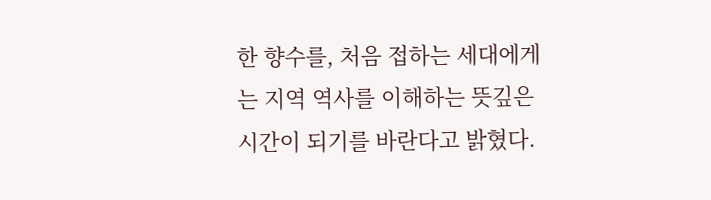한 향수를, 처음 접하는 세대에게는 지역 역사를 이해하는 뜻깊은 시간이 되기를 바란다고 밝혔다.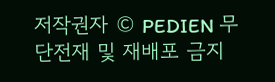저작권자 © PEDIEN 무단전재 및 재배포 금지